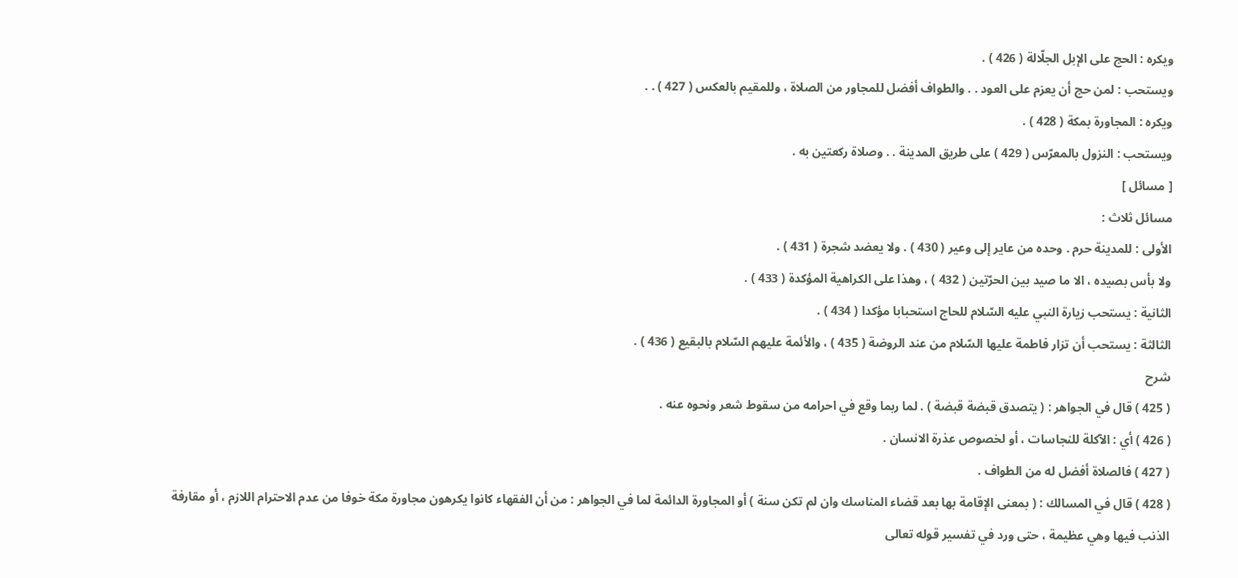ويكره : الحج على الإبل الجلّالة ( 426 ) .
ويستحب : لمن حج أن يعزم على العود . . والطواف أفضل للمجاور من الصلاة ، وللمقيم بالعكس ( 427 ) . .
ويكره : المجاورة بمكة ( 428 ) .
ويستحب : النزول بالمعرّس ( 429 ) على طريق المدينة . . وصلاة ركعتين به .
[ مسائل ]
مسائل ثلاث :
الأولى : للمدينة حرم . وحده من عاير إلى وعير ( 430 ) . ولا يعضد شجرة ( 431 ) .
ولا بأس بصيده ، الا ما صيد بين الحرّتين ( 432 ) ، وهذا على الكراهية المؤكدة ( 433 ) .
الثانية : يستحب زيارة النبي عليه السّلام للحاج استحبابا مؤكدا ( 434 ) .
الثالثة : يستحب أن تزار فاطمة عليها السّلام من عند الروضة ( 435 ) ، والأئمة عليهم السّلام بالبقيع ( 436 ) .
شرح
( 425 ) قال في الجواهر : ( يتصدق قبضة قبضة ) . لما ربما وقع في احرامه من سقوط شعر ونحوه عنه .
( 426 ) أي : الآكلة للنجاسات ، أو لخصوص عذرة الانسان .
( 427 ) فالصلاة أفضل له من الطواف .
( 428 ) قال في المسالك : ( بمعنى الإقامة بها بعد قضاء المناسك وان لم تكن سنة ) أو المجاورة الدائمة لما في الجواهر : من أن الفقهاء كانوا يكرهون مجاورة مكة خوفا من عدم الاحترام اللازم ، أو مقارفة الذنب فيها وهي عظيمة ، حتى ورد في تفسير قوله تعالى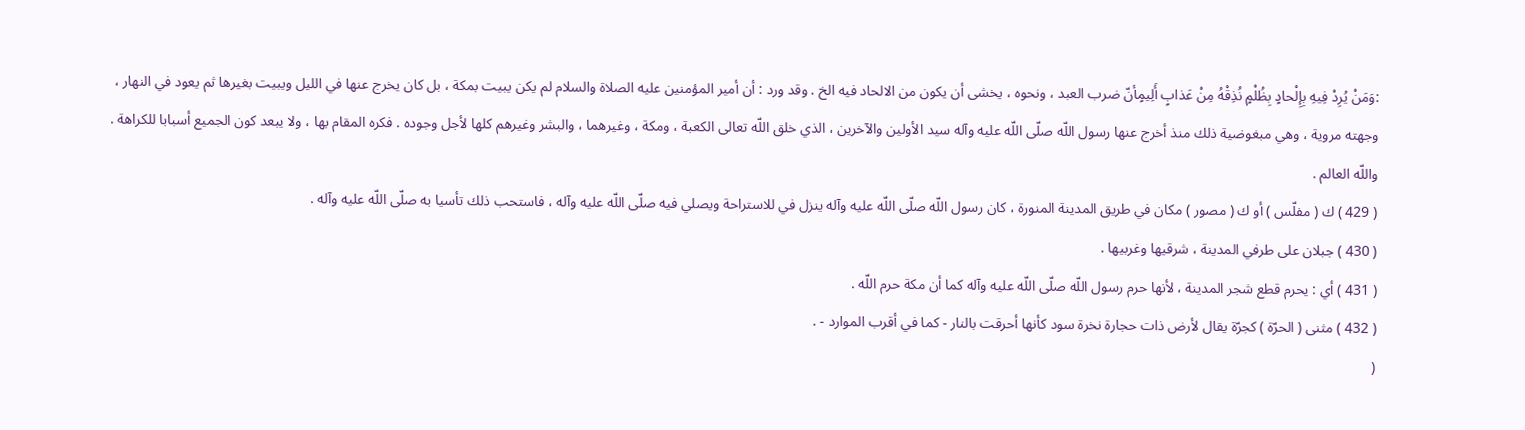:وَمَنْ يُرِدْ فِيهِ بِإِلْحادٍ بِظُلْمٍ نُذِقْهُ مِنْ عَذابٍ أَلِيمٍأنّ ضرب العبد ، ونحوه ، يخشى أن يكون من الالحاد فيه الخ . وقد ورد : أن أمير المؤمنين عليه الصلاة والسلام لم يكن يبيت بمكة ، بل كان يخرج عنها في الليل ويبيت بغيرها ثم يعود في النهار ، وجهته مروية ، وهي مبغوضية ذلك منذ أخرج عنها رسول اللّه صلّى اللّه عليه وآله سيد الأولين والآخرين ، الذي خلق اللّه تعالى الكعبة ، ومكة ، وغيرهما ، والبشر وغيرهم كلها لأجل وجوده . فكره المقام بها ، ولا يبعد كون الجميع أسبابا للكراهة . واللّه العالم .
( 429 ) ك ( مفلّس ) أو ك ( مصور ) مكان في طريق المدينة المنورة ، كان رسول اللّه صلّى اللّه عليه وآله ينزل في للاستراحة ويصلي فيه صلّى اللّه عليه وآله ، فاستحب ذلك تأسيا به صلّى اللّه عليه وآله .
( 430 ) جبلان على طرفي المدينة ، شرقيها وغربيها .
( 431 ) أي : يحرم قطع شجر المدينة ، لأنها حرم رسول اللّه صلّى اللّه عليه وآله كما أن مكة حرم اللّه .
( 432 ) مثنى ( الحرّة ) كجرّة يقال لأرض ذات حجارة نخرة سود كأنها أحرقت بالنار - كما في أقرب الموارد - .
(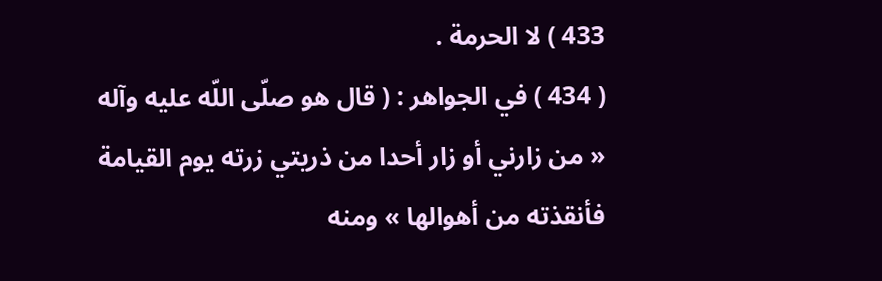433 ) لا الحرمة .
( 434 ) في الجواهر : ( قال هو صلّى اللّه عليه وآله « من زارني أو زار أحدا من ذريتي زرته يوم القيامة فأنقذته من أهوالها » ومنه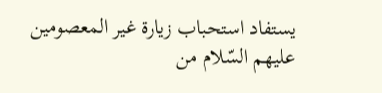يستفاد استحباب زيارة غير المعصومين عليهم السّلام من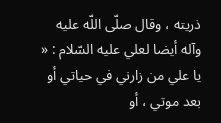ذريته ، وقال صلّى اللّه عليه وآله أيضا لعلي عليه السّلام : « يا علي من زارني في حياتي أو بعد موتي ، أو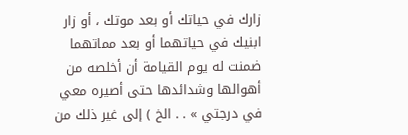زارك في حياتك أو بعد موتك ، أو زار ابنيك في حياتهما أو بعد مماتهما ضمنت له يوم القيامة أن أخلصه من أهوالها وشدائدها حتى أصيره معي في درجتي » . . الخ ) إلى غير ذلك من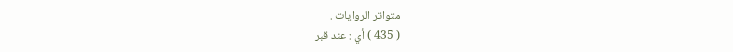متواتر الروايات .
( 435 ) أي : عند قبر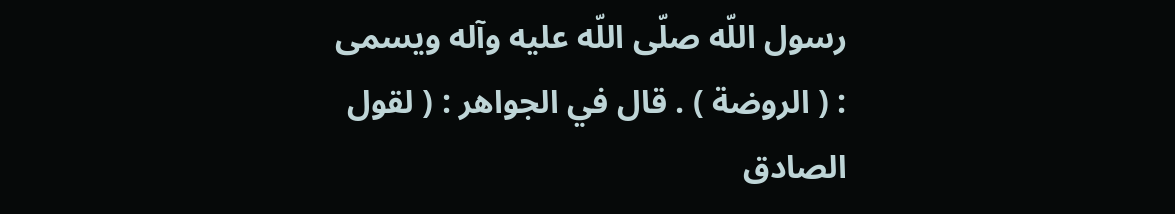رسول اللّه صلّى اللّه عليه وآله ويسمى : ( الروضة ) . قال في الجواهر : ( لقول الصادق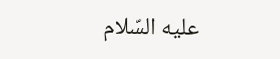عليه السّلام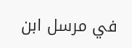في مرسل ابن